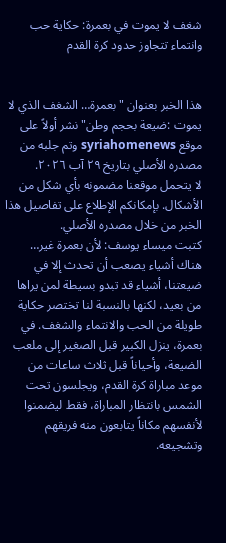شغف لا يموت في بعمرة: حكاية حب وانتماء تتجاوز حدود كرة القدم


هذا الخبر بعنوان "بعمرة… الشغف الذي لا يموت :ضيعة بحجم وطن" نشر أولاً على موقع syriahomenews وتم جلبه من مصدره الأصلي بتاريخ ٢٩ آب ٢٠٢٦.
لا يتحمل موقعنا مضمونه بأي شكل من الأشكال. بإمكانكم الإطلاع على تفاصيل هذا الخبر من خلال مصدره الأصلي.
كتبت ميساء يوسف: لأن بعمرة غير… هناك أشياء يصعب أن تحدث إلا في ضيعتنا، أشياء قد تبدو بسيطة لمن يراها من بعيد، لكنها بالنسبة لنا تختصر حكاية طويلة من الحب والانتماء والشغف. في بعمرة، ينزل الكبير قبل الصغير إلى ملعب الضيعة، وأحياناً قبل ثلاث ساعات من موعد مباراة كرة القدم، ويجلسون تحت الشمس بانتظار المباراة، فقط ليضمنوا لأنفسهم مكاناً يتابعون منه فريقهم وتشجيعه.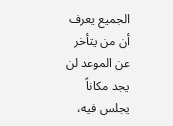الجميع يعرف أن من يتأخر عن الموعد لن يجد مكاناً يجلس فيه،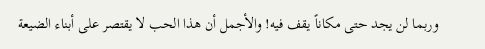وربما لن يجد حتى مكاناً يقف فيه! والأجمل أن هذا الحب لا يقتصر على أبناء الضيعة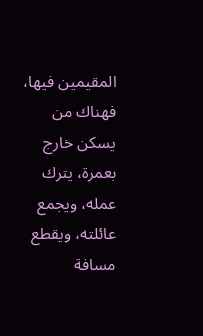المقيمين فيها، فهناك من يسكن خارج بعمرة، يترك عمله، ويجمع عائلته، ويقطع مسافة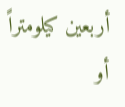أربعين كيلومتراً أو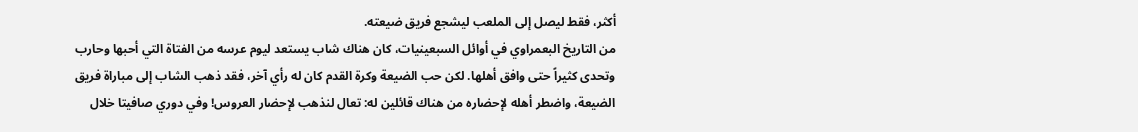أكثر، فقط ليصل إلى الملعب ليشجع فريق ضيعته.
من التاريخ البعمراوي في أوائل السبعينيات، كان هناك شاب يستعد ليوم عرسه من الفتاة التي أحبها وحارب وتحدى كثيراً حتى وافق أهلها. لكن حب الضيعة وكرة القدم كان له رأي آخر، فقد ذهب الشاب إلى مباراة فريق الضيعة، واضطر أهله لإحضاره من هناك قائلين له: تعال لنذهب لإحضار العروس! وفي دوري صافيتا خلال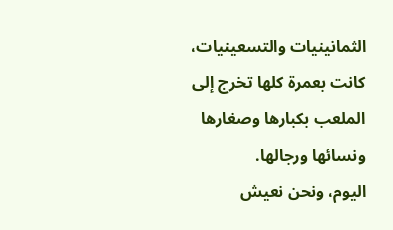الثمانينيات والتسعينيات، كانت بعمرة كلها تخرج إلى الملعب بكبارها وصغارها ونسائها ورجالها.
اليوم، ونحن نعيش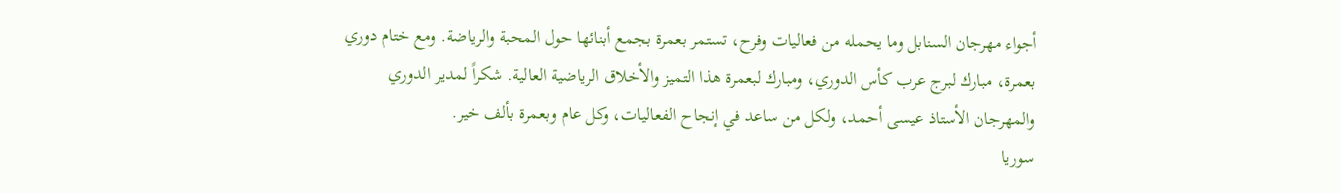أجواء مهرجان السنابل وما يحمله من فعاليات وفرح، تستمر بعمرة بجمع أبنائها حول المحبة والرياضة. ومع ختام دوري بعمرة، مبارك لبرج عرب كأس الدوري، ومبارك لبعمرة هذا التميز والأخلاق الرياضية العالية. شكراً لمدير الدوري والمهرجان الأستاذ عيسى أحمد، ولكل من ساعد في إنجاح الفعاليات، وكل عام وبعمرة بألف خير.
سوريا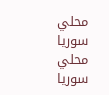محلي
سوريا محلي
سوريا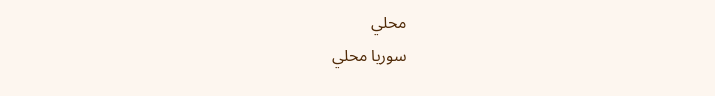محلي
سوريا محلي